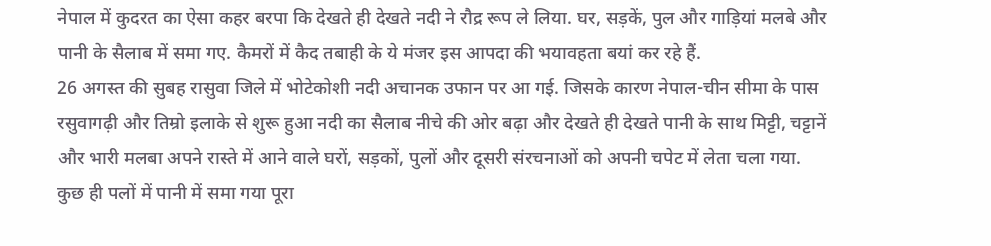नेपाल में कुदरत का ऐसा कहर बरपा कि देखते ही देखते नदी ने रौद्र रूप ले लिया. घर, सड़कें, पुल और गाड़ियां मलबे और पानी के सैलाब में समा गए. कैमरों में कैद तबाही के ये मंजर इस आपदा की भयावहता बयां कर रहे हैं.
26 अगस्त की सुबह रासुवा जिले में भोटेकोशी नदी अचानक उफान पर आ गई. जिसके कारण नेपाल-चीन सीमा के पास रसुवागढ़ी और तिम्रो इलाके से शुरू हुआ नदी का सैलाब नीचे की ओर बढ़ा और देखते ही देखते पानी के साथ मिट्टी, चट्टानें और भारी मलबा अपने रास्ते में आने वाले घरों, सड़कों, पुलों और दूसरी संरचनाओं को अपनी चपेट में लेता चला गया.
कुछ ही पलों में पानी में समा गया पूरा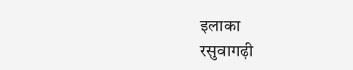इलाका
रसुवागढ़ी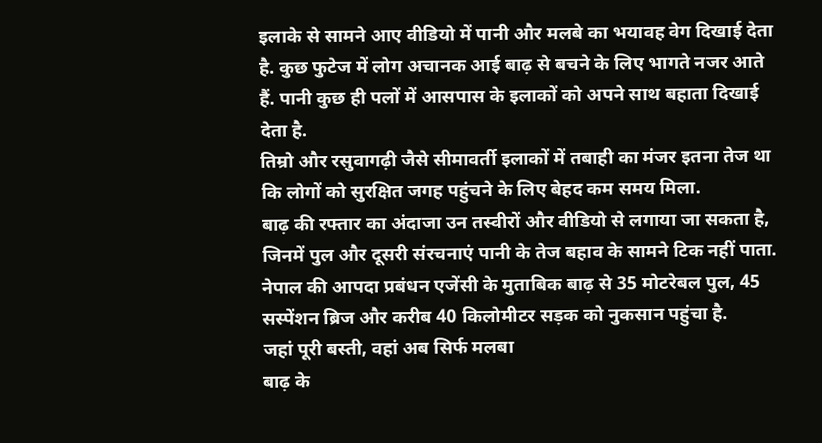इलाके से सामने आए वीडियो में पानी और मलबे का भयावह वेग दिखाई देता है. कुछ फुटेज में लोग अचानक आई बाढ़ से बचने के लिए भागते नजर आते हैं. पानी कुछ ही पलों में आसपास के इलाकों को अपने साथ बहाता दिखाई देता है.
तिम्रो और रसुवागढ़ी जैसे सीमावर्ती इलाकों में तबाही का मंजर इतना तेज था कि लोगों को सुरक्षित जगह पहुंचने के लिए बेहद कम समय मिला.
बाढ़ की रफ्तार का अंदाजा उन तस्वीरों और वीडियो से लगाया जा सकता है, जिनमें पुल और दूसरी संरचनाएं पानी के तेज बहाव के सामने टिक नहीं पाता.
नेपाल की आपदा प्रबंधन एजेंसी के मुताबिक बाढ़ से 35 मोटरेबल पुल, 45 सस्पेंशन ब्रिज और करीब 40 किलोमीटर सड़क को नुकसान पहुंचा है.
जहां पूरी बस्ती, वहां अब सिर्फ मलबा
बाढ़ के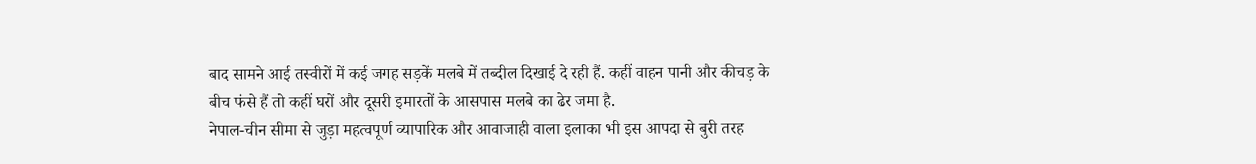बाद सामने आई तस्वीरों में कई जगह सड़कें मलबे में तब्दील दिखाई दे रही हैं. कहीं वाहन पानी और कीचड़ के बीच फंसे हैं तो कहीं घरों और दूसरी इमारतों के आसपास मलबे का ढेर जमा है.
नेपाल-चीन सीमा से जुड़ा महत्वपूर्ण व्यापारिक और आवाजाही वाला इलाका भी इस आपदा से बुरी तरह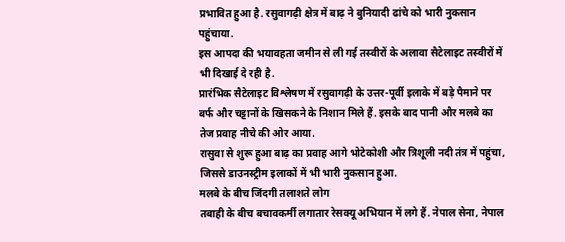प्रभावित हुआ है. रसुवागढ़ी क्षेत्र में बाढ़ ने बुनियादी ढांचे को भारी नुकसान पहुंचाया.
इस आपदा की भयावहता जमीन से ली गई तस्वीरों के अलावा सैटेलाइट तस्वीरों में भी दिखाई दे रही है.
प्रारंभिक सैटेलाइट विश्लेषण में रसुवागढ़ी के उत्तर-पूर्वी इलाके में बड़े पैमाने पर बर्फ और चट्टानों के खिसकने के निशान मिले हैं. इसके बाद पानी और मलबे का तेज प्रवाह नीचे की ओर आया.
रासुवा से शुरू हुआ बाढ़ का प्रवाह आगे भोटेकोशी और त्रिशूली नदी तंत्र में पहुंचा, जिससे डाउनस्ट्रीम इलाकों में भी भारी नुकसान हुआ.
मलबे के बीच जिंदगी तलाशते लोग
तबाही के बीच बचावकर्मी लगातार रेसक्यू अभियान में लगे हैं. नेपाल सेना, नेपाल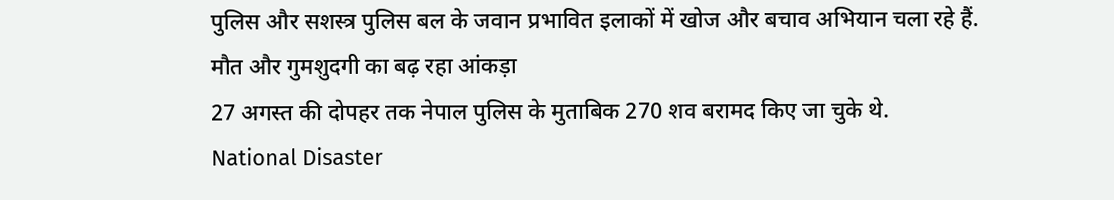पुलिस और सशस्त्र पुलिस बल के जवान प्रभावित इलाकों में खोज और बचाव अभियान चला रहे हैं.
मौत और गुमशुदगी का बढ़ रहा आंकड़ा
27 अगस्त की दोपहर तक नेपाल पुलिस के मुताबिक 270 शव बरामद किए जा चुके थे.
National Disaster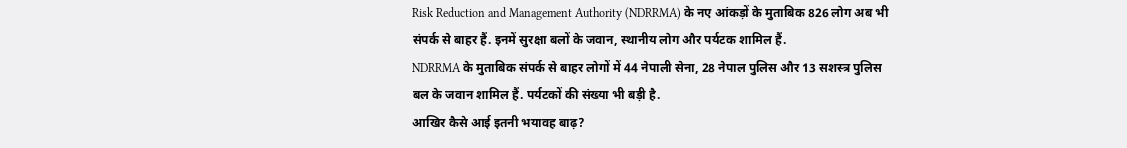Risk Reduction and Management Authority (NDRRMA) के नए आंकड़ों के मुताबिक 826 लोग अब भी संपर्क से बाहर हैं. इनमें सुरक्षा बलों के जवान, स्थानीय लोग और पर्यटक शामिल हैं.
NDRRMA के मुताबिक संपर्क से बाहर लोगों में 44 नेपाली सेना, 28 नेपाल पुलिस और 13 सशस्त्र पुलिस बल के जवान शामिल हैं. पर्यटकों की संख्या भी बड़ी है.
आखिर कैसे आई इतनी भयावह बाढ़?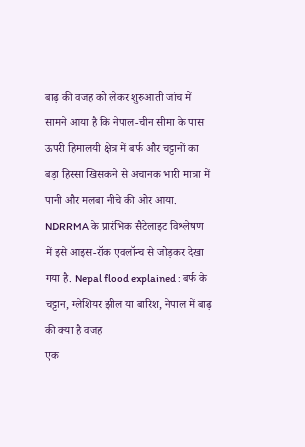बाढ़ की वजह को लेकर शुरुआती जांच में सामने आया है कि नेपाल-चीन सीमा के पास ऊपरी हिमालयी क्षेत्र में बर्फ और चट्टानों का बड़ा हिस्सा खिसकने से अचानक भारी मात्रा में पानी और मलबा नीचे की ओर आया.
NDRRMA के प्रारंभिक सैटेलाइट विश्लेषण में इसे आइस-रॉक एवलॉन्च से जोड़कर देखा गया है. Nepal flood explained : बर्फ के चट्टान, ग्लेशियर झील या बारिश, नेपाल में बाढ़ की क्या है वजह
एक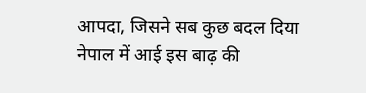आपदा, जिसने सब कुछ बदल दिया
नेपाल में आई इस बाढ़ की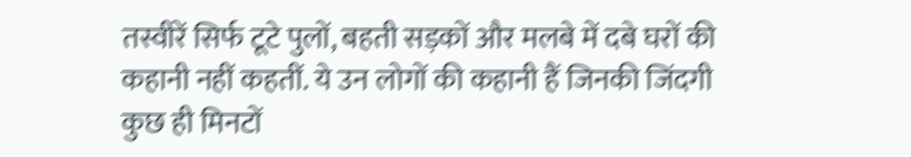तस्वीरें सिर्फ टूटे पुलों, बहती सड़कों और मलबे में दबे घरों की कहानी नहीं कहतीं. ये उन लोगों की कहानी हैं जिनकी जिंदगी कुछ ही मिनटों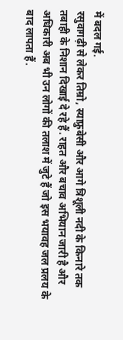में बदल गई.
रसुवागढ़ी से लेकर तिम्रो, स्याफ्रुबेसी और आगे त्रिशूली नदी के किनारे तक तबाही के निशान दिखाई दे रहे हैं. राहत और बचाव अभियान जारी है और अधिकारी अब भी उन लोगों की तलाश में जुटे हैं जो इस भयावह जल प्रलय के बाद लापता हैं.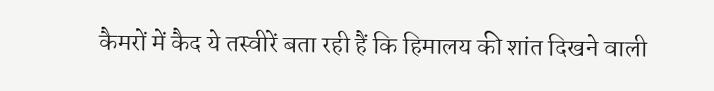कैमरों में कैद ये तस्वीरें बता रही हैं कि हिमालय की शांत दिखने वाली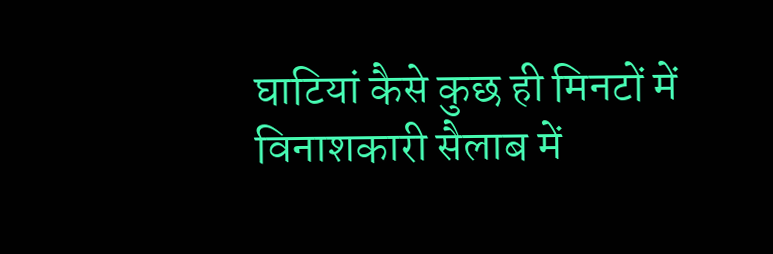घाटियां कैसे कुछ ही मिनटों में विनाशकारी सैलाब में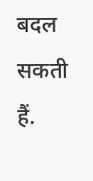बदल सकती हैं.